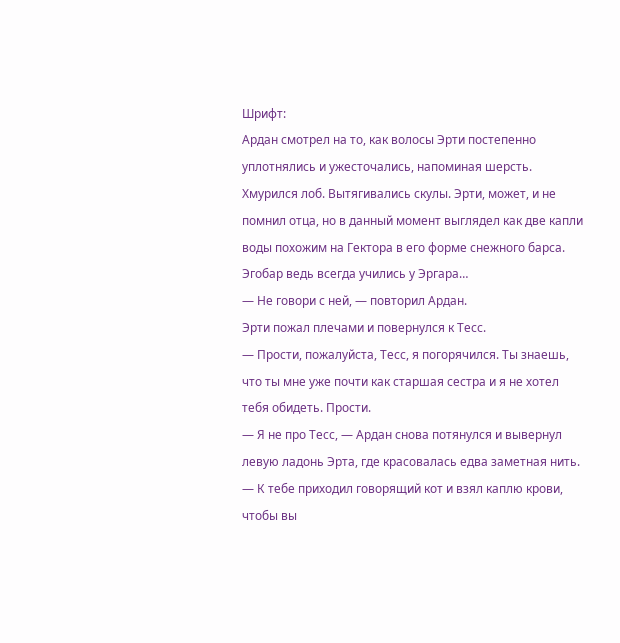Шрифт:
Ардан смотрел на то, как волосы Эрти постепенно уплотнялись и ужесточались, напоминая шерсть. Хмурился лоб. Вытягивались скулы. Эрти, может, и не помнил отца, но в данный момент выглядел как две капли воды похожим на Гектора в его форме снежного барса.
Эгобар ведь всегда учились у Эргара…
— Не говори с ней, — повторил Ардан.
Эрти пожал плечами и повернулся к Тесс.
— Прости, пожалуйста, Тесс, я погорячился. Ты знаешь, что ты мне уже почти как старшая сестра и я не хотел тебя обидеть. Прости.
— Я не про Тесс, — Ардан снова потянулся и вывернул левую ладонь Эрта, где красовалась едва заметная нить. — К тебе приходил говорящий кот и взял каплю крови, чтобы вы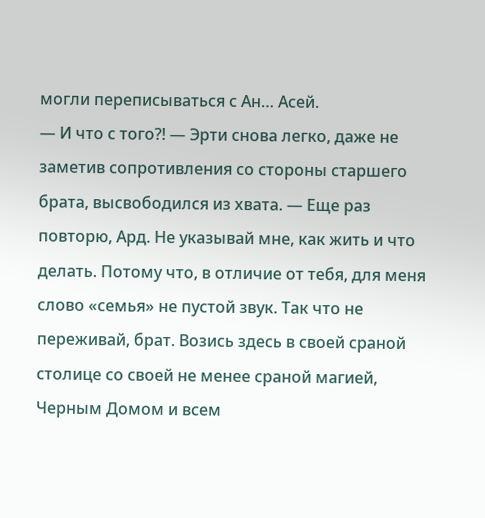могли переписываться с Ан… Асей.
— И что с того?! — Эрти снова легко, даже не заметив сопротивления со стороны старшего брата, высвободился из хвата. — Еще раз повторю, Ард. Не указывай мне, как жить и что делать. Потому что, в отличие от тебя, для меня слово «семья» не пустой звук. Так что не переживай, брат. Возись здесь в своей сраной столице со своей не менее сраной магией, Черным Домом и всем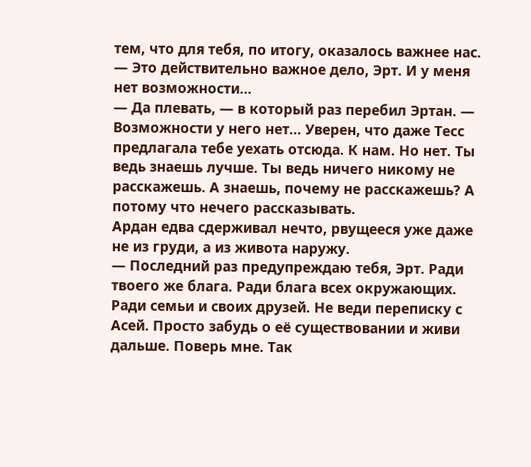тем, что для тебя, по итогу, оказалось важнее нас.
— Это действительно важное дело, Эрт. И у меня нет возможности…
— Да плевать, — в который раз перебил Эртан. — Возможности у него нет… Уверен, что даже Тесс предлагала тебе уехать отсюда. К нам. Но нет. Ты ведь знаешь лучше. Ты ведь ничего никому не расскажешь. А знаешь, почему не расскажешь? А потому что нечего рассказывать.
Ардан едва сдерживал нечто, рвущееся уже даже не из груди, а из живота наружу.
— Последний раз предупреждаю тебя, Эрт. Ради твоего же блага. Ради блага всех окружающих. Ради семьи и своих друзей. Не веди переписку с Асей. Просто забудь о её существовании и живи дальше. Поверь мне. Так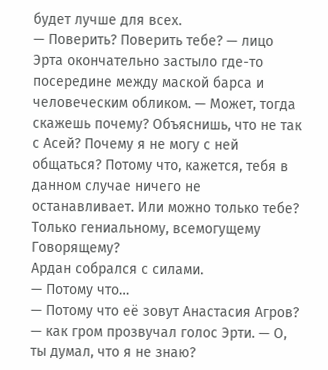будет лучше для всех.
— Поверить? Поверить тебе? — лицо Эрта окончательно застыло где-то посередине между маской барса и человеческим обликом. — Может, тогда скажешь почему? Объяснишь, что не так с Асей? Почему я не могу с ней общаться? Потому что, кажется, тебя в данном случае ничего не останавливает. Или можно только тебе? Только гениальному, всемогущему Говорящему?
Ардан собрался с силами.
— Потому что…
— Потому что её зовут Анастасия Агров? — как гром прозвучал голос Эрти. — О, ты думал, что я не знаю?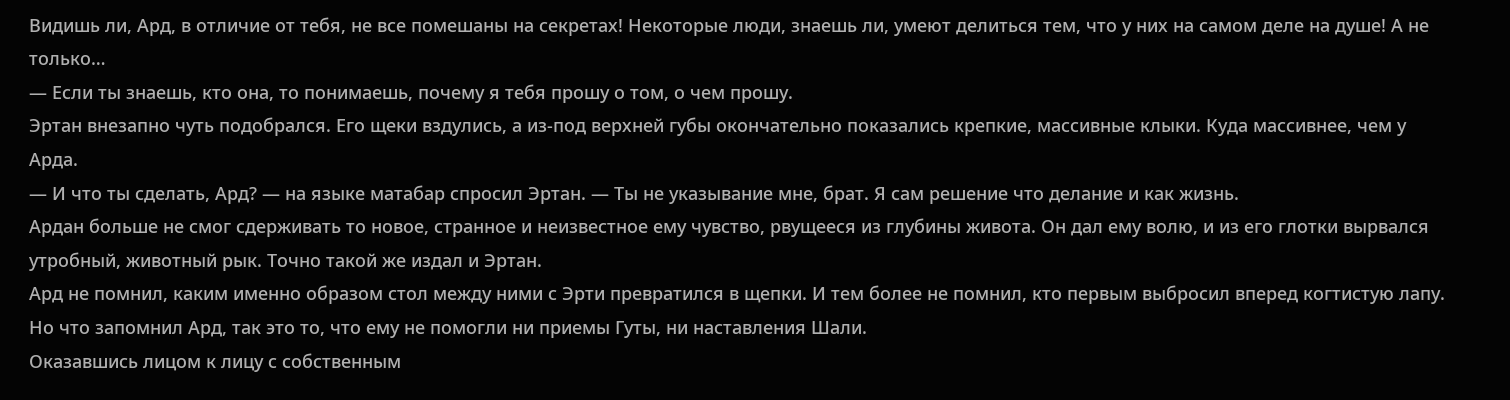Видишь ли, Ард, в отличие от тебя, не все помешаны на секретах! Некоторые люди, знаешь ли, умеют делиться тем, что у них на самом деле на душе! А не только…
— Если ты знаешь, кто она, то понимаешь, почему я тебя прошу о том, о чем прошу.
Эртан внезапно чуть подобрался. Его щеки вздулись, а из-под верхней губы окончательно показались крепкие, массивные клыки. Куда массивнее, чем у Арда.
— И что ты сделать, Ард? — на языке матабар спросил Эртан. — Ты не указывание мне, брат. Я сам решение что делание и как жизнь.
Ардан больше не смог сдерживать то новое, странное и неизвестное ему чувство, рвущееся из глубины живота. Он дал ему волю, и из его глотки вырвался утробный, животный рык. Точно такой же издал и Эртан.
Ард не помнил, каким именно образом стол между ними с Эрти превратился в щепки. И тем более не помнил, кто первым выбросил вперед когтистую лапу. Но что запомнил Ард, так это то, что ему не помогли ни приемы Гуты, ни наставления Шали.
Оказавшись лицом к лицу с собственным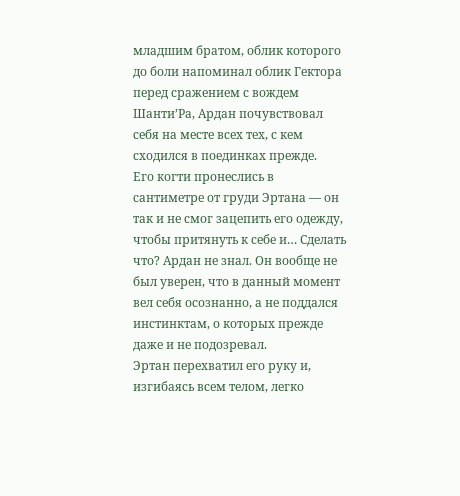младшим братом, облик которого до боли напоминал облик Гектора перед сражением с вождем Шанти’Ра, Ардан почувствовал себя на месте всех тех, с кем сходился в поединках прежде.
Его когти пронеслись в сантиметре от груди Эртана — он так и не смог зацепить его одежду, чтобы притянуть к себе и… Сделать что? Ардан не знал. Он вообще не был уверен, что в данный момент вел себя осознанно, а не поддался инстинктам, о которых прежде даже и не подозревал.
Эртан перехватил его руку и, изгибаясь всем телом, легко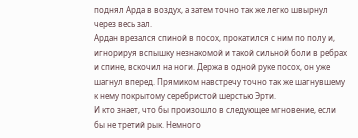поднял Арда в воздух, а затем точно так же легко швырнул через весь зал.
Ардан врезался спиной в посох, прокатился с ним по полу и, игнорируя вспышку незнакомой и такой сильной боли в ребрах и спине, вскочил на ноги. Держа в одной руке посох, он уже шагнул вперед. Прямиком навстречу точно так же шагнувшему к нему покрытому серебристой шерстью Эрти.
И кто знает, что бы произошло в следующее мгновение, если бы не третий рык. Немного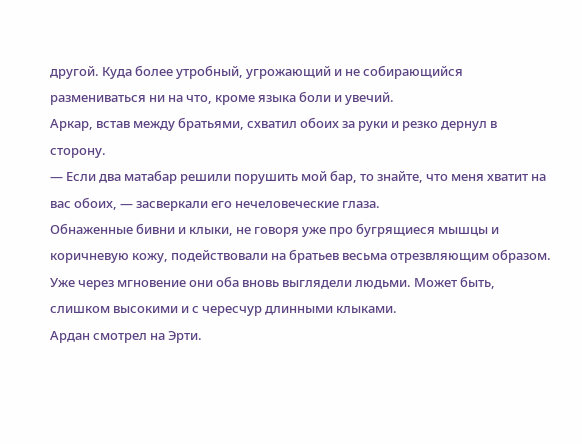другой. Куда более утробный, угрожающий и не собирающийся размениваться ни на что, кроме языка боли и увечий.
Аркар, встав между братьями, схватил обоих за руки и резко дернул в сторону.
— Если два матабар решили порушить мой бар, то знайте, что меня хватит на вас обоих, — засверкали его нечеловеческие глаза.
Обнаженные бивни и клыки, не говоря уже про бугрящиеся мышцы и коричневую кожу, подействовали на братьев весьма отрезвляющим образом.
Уже через мгновение они оба вновь выглядели людьми. Может быть, слишком высокими и с чересчур длинными клыками.
Ардан смотрел на Эрти.